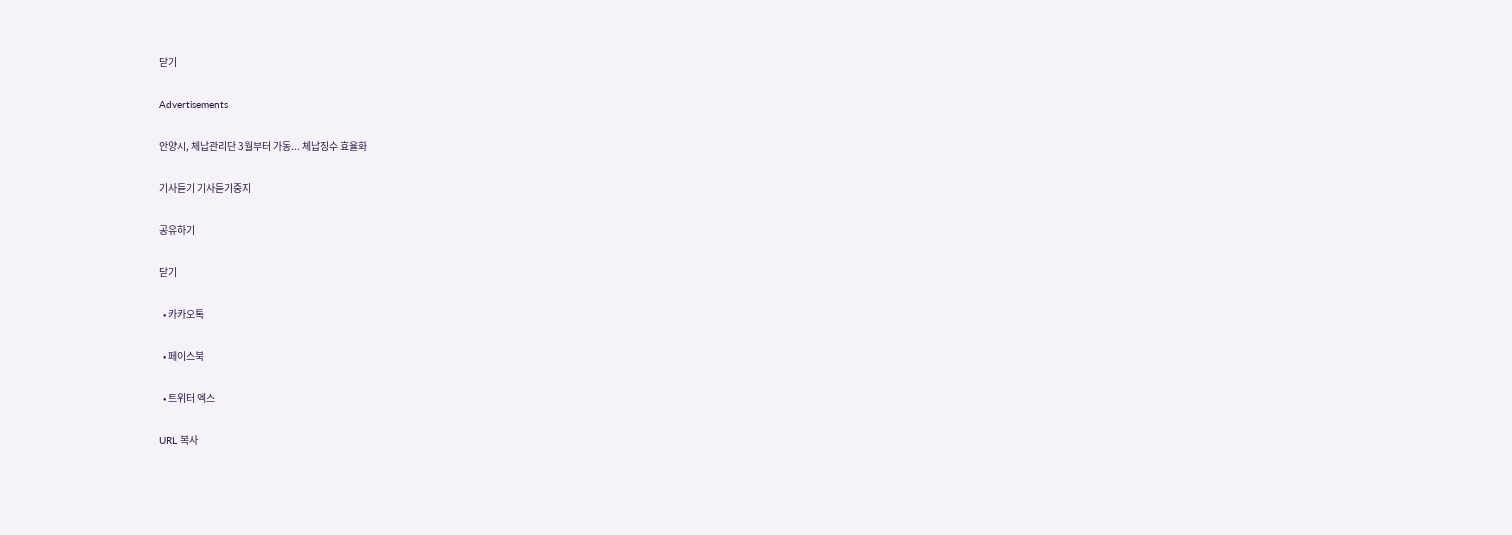닫기

Advertisements

안양시, 체납관리단 3월부터 가동... 체납징수 효율화

기사듣기 기사듣기중지

공유하기

닫기

  • 카카오톡

  • 페이스북

  • 트위터 엑스

URL 복사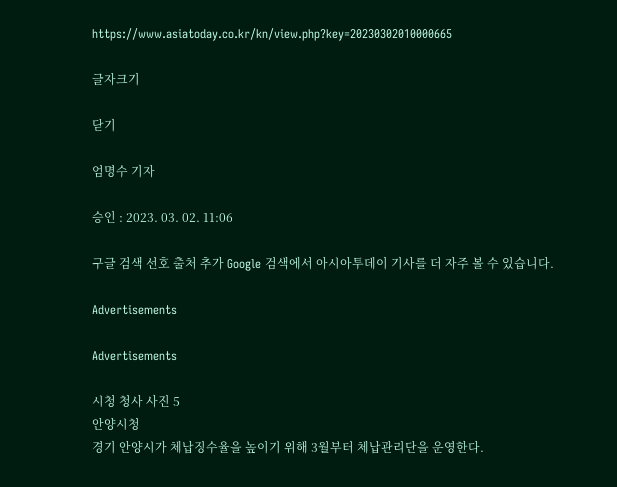https://www.asiatoday.co.kr/kn/view.php?key=20230302010000665

글자크기

닫기

엄명수 기자

승인 : 2023. 03. 02. 11:06

구글 검색 선호 출처 추가 Google 검색에서 아시아투데이 기사를 더 자주 볼 수 있습니다.

Advertisements

Advertisements

시청 청사 사진 5
안양시청
경기 안양시가 체납징수율을 높이기 위해 3월부터 체납관리단을 운영한다.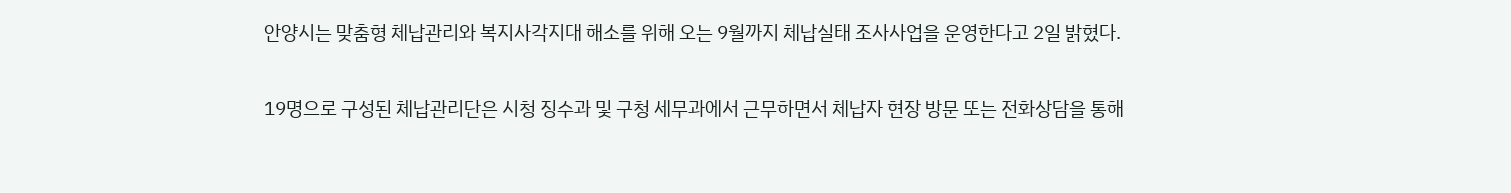안양시는 맞춤형 체납관리와 복지사각지대 해소를 위해 오는 9월까지 체납실태 조사사업을 운영한다고 2일 밝혔다.

19명으로 구성된 체납관리단은 시청 징수과 및 구청 세무과에서 근무하면서 체납자 현장 방문 또는 전화상담을 통해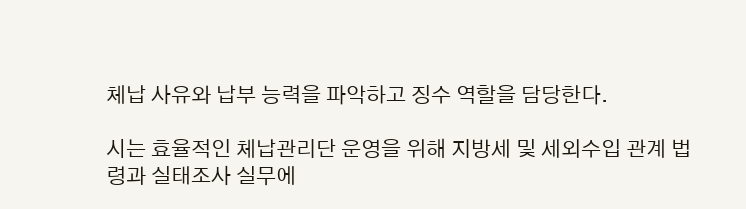체납 사유와 납부 능력을 파악하고 징수 역할을 담당한다.

시는 효율적인 체납관리단 운영을 위해 지방세 및 세외수입 관계 법령과 실태조사 실무에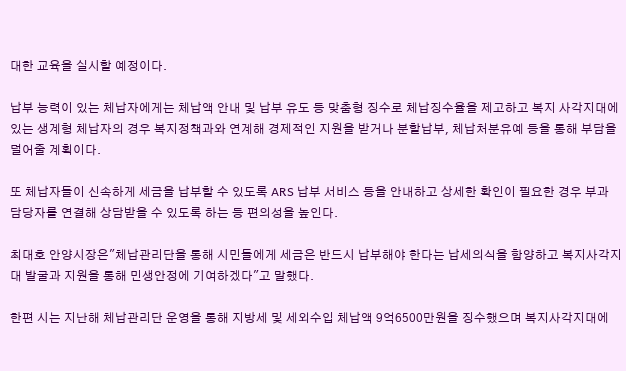대한 교육을 실시할 예정이다.

납부 능력이 있는 체납자에게는 체납액 안내 및 납부 유도 등 맞춤형 징수로 체납징수율을 제고하고 복지 사각지대에 있는 생계형 체납자의 경우 복지정책과와 연계해 경제적인 지원을 받거나 분할납부, 체납처분유예 등을 통해 부담을 덜어줄 계획이다.

또 체납자들이 신속하게 세금을 납부할 수 있도록 ARS 납부 서비스 등을 안내하고 상세한 확인이 필요한 경우 부과 담당자를 연결해 상담받을 수 있도록 하는 등 편의성을 높인다.

최대호 안양시장은"체납관리단을 통해 시민들에게 세금은 반드시 납부해야 한다는 납세의식을 함양하고 복지사각지대 발굴과 지원을 통해 민생안정에 기여하겠다"고 말했다.

한편 시는 지난해 체납관리단 운영을 통해 지방세 및 세외수입 체납액 9억6500만원을 징수했으며 복지사각지대에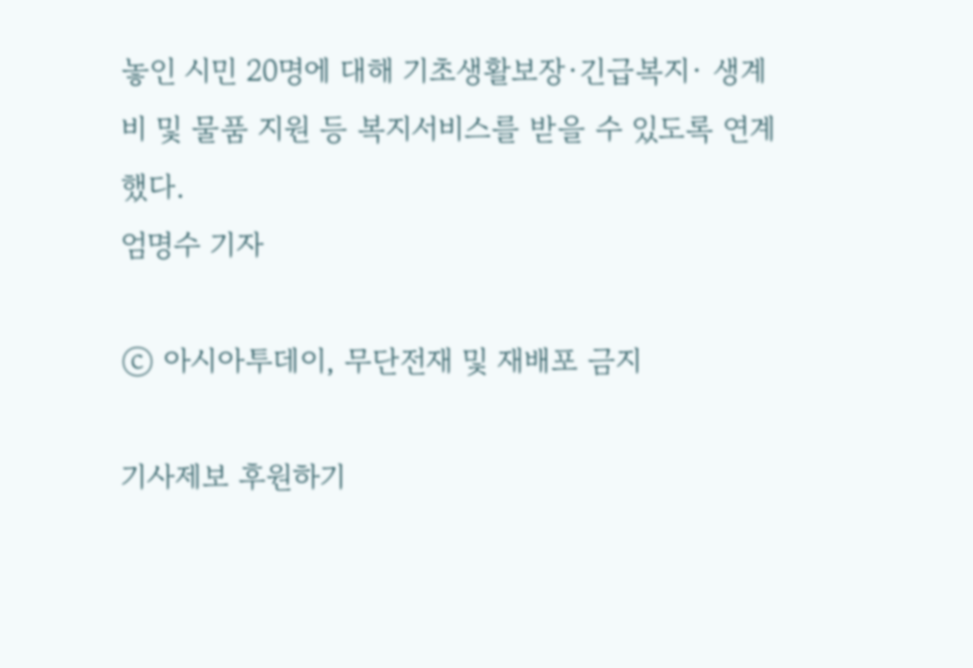놓인 시민 20명에 대해 기초생활보장·긴급복지· 생계비 및 물품 지원 등 복지서비스를 받을 수 있도록 연계했다.
엄명수 기자

ⓒ 아시아투데이, 무단전재 및 재배포 금지

기사제보 후원하기